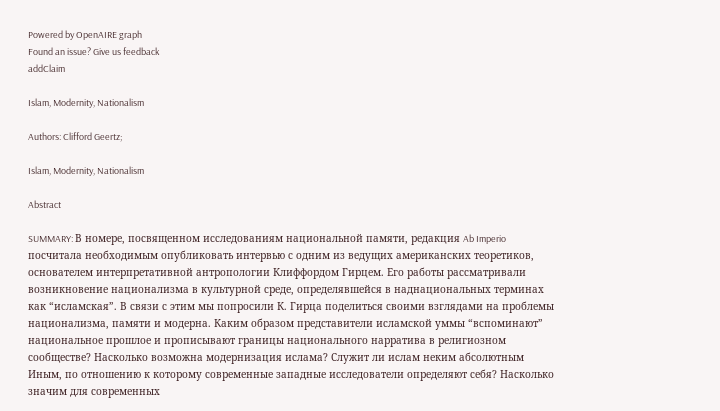Powered by OpenAIRE graph
Found an issue? Give us feedback
addClaim

Islam, Modernity, Nationalism

Authors: Clifford Geertz;

Islam, Modernity, Nationalism

Abstract

SUMMARY: В номере, посвященном исследованиям национальной памяти, редакция Ab Imperio посчитала необходимым опубликовать интервью с одним из ведущих американских теоретиков, основателем интерпретативной антропологии Клиффордом Гирцем. Его работы рассматривали возникновение национализма в культурной среде, определявшейся в наднациональных терминах как “исламская”. В связи с этим мы попросили К. Гирца поделиться своими взглядами на проблемы национализма, памяти и модерна. Каким образом представители исламской уммы “вспоминают” национальное прошлое и прописывают границы национального нарратива в религиозном сообществе? Насколько возможна модернизация ислама? Служит ли ислам неким абсолютным Иным, по отношению к которому современные западные исследователи определяют себя? Насколько значим для современных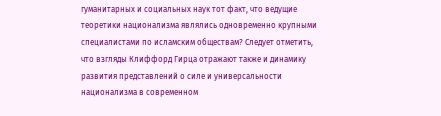гуманитарных и социальных наук тот факт, что ведущие теоретики национализма являлись одновременно крупными специалистами по исламским обществам? Следует отметить, что взгляды Клиффорд Гирца отражают также и динамику развития представлений о силе и универсальности национализма в современном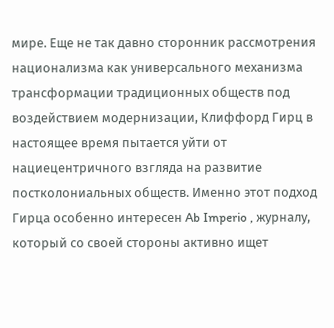мире. Еще не так давно сторонник рассмотрения национализма как универсального механизма трансформации традиционных обществ под воздействием модернизации, Клиффорд Гирц в настоящее время пытается уйти от нациецентричного взгляда на развитие постколониальных обществ. Именно этот подход Гирца особенно интересен Ab Imperio , журналу, который со своей стороны активно ищет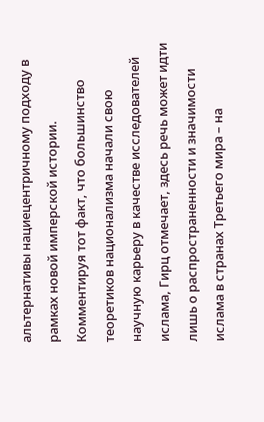альтернативы нациецентричному подходу в рамках новой имперской истории. Комментируя тот факт, что большинство теоретиков национализма начали свою научную карьеру в качестве исследователей ислама, Гирц отмечает, здесь речь может идти лишь о распространенности и значимости ислама в странах Третьего мира – на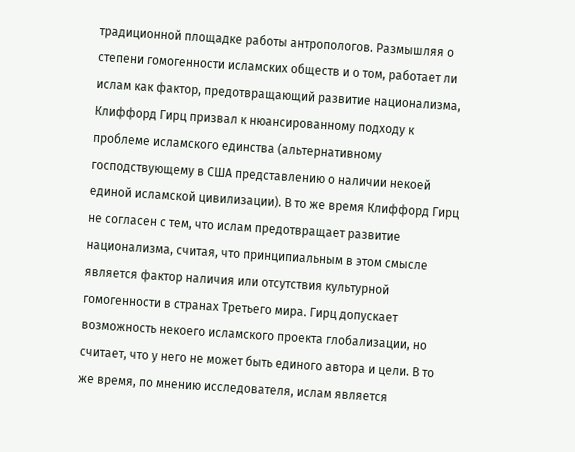традиционной площадке работы антропологов. Размышляя о степени гомогенности исламских обществ и о том, работает ли ислам как фактор, предотвращающий развитие национализма, Клиффорд Гирц призвал к нюансированному подходу к проблеме исламского единства (альтернативному господствующему в США представлению о наличии некоей единой исламской цивилизации). В то же время Клиффорд Гирц не согласен с тем, что ислам предотвращает развитие национализма, считая, что принципиальным в этом смысле является фактор наличия или отсутствия культурной гомогенности в странах Третьего мира. Гирц допускает возможность некоего исламского проекта глобализации, но считает, что у него не может быть единого автора и цели. В то же время, по мнению исследователя, ислам является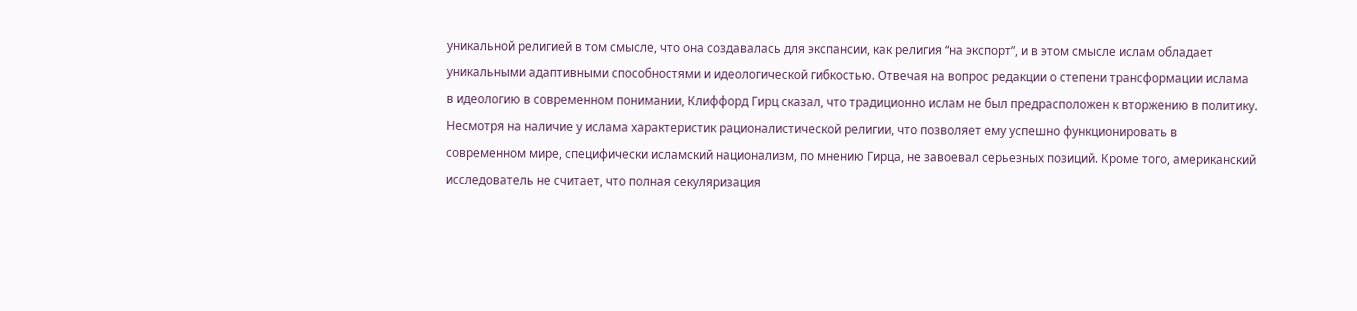уникальной религией в том смысле, что она создавалась для экспансии, как религия “на экспорт”, и в этом смысле ислам обладает уникальными адаптивными способностями и идеологической гибкостью. Отвечая на вопрос редакции о степени трансформации ислама в идеологию в современном понимании, Клиффорд Гирц сказал, что традиционно ислам не был предрасположен к вторжению в политику. Несмотря на наличие у ислама характеристик рационалистической религии, что позволяет ему успешно функционировать в современном мире, специфически исламский национализм, по мнению Гирца, не завоевал серьезных позиций. Кроме того, американский исследователь не считает, что полная секуляризация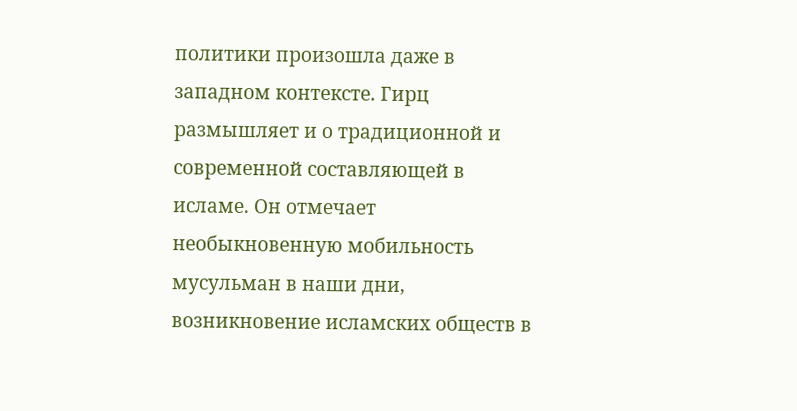политики произошла даже в западном контексте. Гирц размышляет и о традиционной и современной составляющей в исламе. Он отмечает необыкновенную мобильность мусульман в наши дни, возникновение исламских обществ в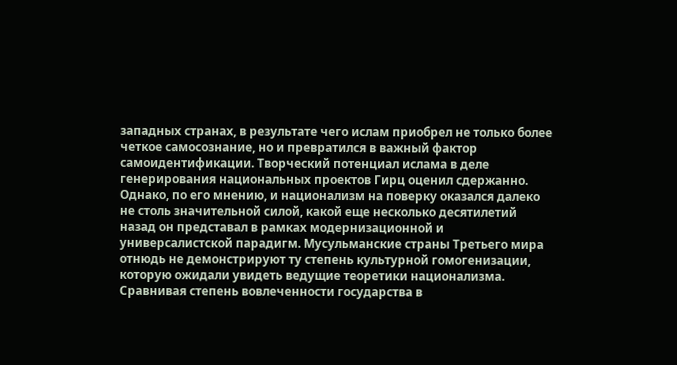западных странах, в результате чего ислам приобрел не только более четкое самосознание, но и превратился в важный фактор самоидентификации. Творческий потенциал ислама в деле генерирования национальных проектов Гирц оценил сдержанно. Однако, по его мнению, и национализм на поверку оказался далеко не столь значительной силой, какой еще несколько десятилетий назад он представал в рамках модернизационной и универсалистской парадигм. Мусульманские страны Третьего мира отнюдь не демонстрируют ту степень культурной гомогенизации, которую ожидали увидеть ведущие теоретики национализма. Сравнивая степень вовлеченности государства в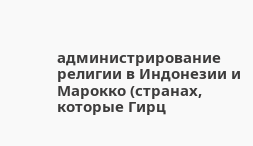администрирование религии в Индонезии и Марокко (странах, которые Гирц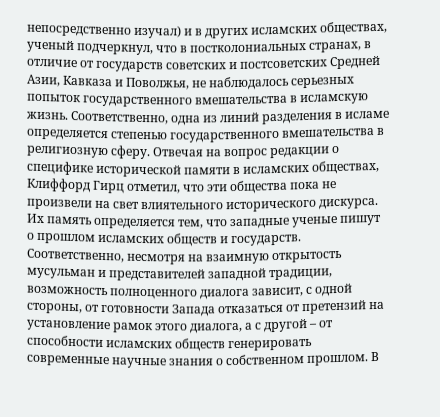непосредственно изучал) и в других исламских обществах, ученый подчеркнул, что в постколониальных странах, в отличие от государств советских и постсоветских Средней Азии, Кавказа и Поволжья, не наблюдалось серьезных попыток государственного вмешательства в исламскую жизнь. Соответственно, одна из линий разделения в исламе определяется степенью государственного вмешательства в религиозную сферу. Отвечая на вопрос редакции о специфике исторической памяти в исламских обществах, Клиффорд Гирц отметил, что эти общества пока не произвели на свет влиятельного исторического дискурса. Их память определяется тем, что западные ученые пишут о прошлом исламских обществ и государств. Соответственно, несмотря на взаимную открытость мусульман и представителей западной традиции, возможность полноценного диалога зависит, с одной стороны, от готовности Запада отказаться от претензий на установление рамок этого диалога, а с другой – от способности исламских обществ генерировать современные научные знания о собственном прошлом. В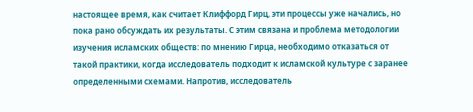настоящее время, как считает Клиффорд Гирц, эти процессы уже начались, но пока рано обсуждать их результаты. С этим связана и проблема методологии изучения исламских обществ: по мнению Гирца, необходимо отказаться от такой практики, когда исследователь подходит к исламской культуре с заранее определенными схемами. Напротив, исследователь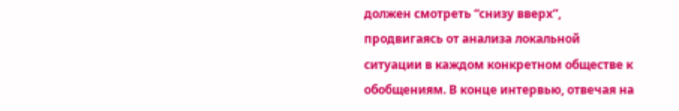должен смотреть “снизу вверх”, продвигаясь от анализа локальной ситуации в каждом конкретном обществе к обобщениям. В конце интервью, отвечая на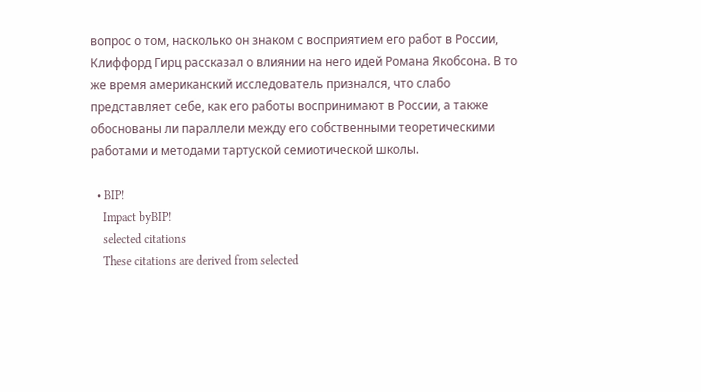вопрос о том, насколько он знаком с восприятием его работ в России, Клиффорд Гирц рассказал о влиянии на него идей Романа Якобсона. В то же время американский исследователь признался, что слабо представляет себе, как его работы воспринимают в России, а также обоснованы ли параллели между его собственными теоретическими работами и методами тартуской семиотической школы.

  • BIP!
    Impact byBIP!
    selected citations
    These citations are derived from selected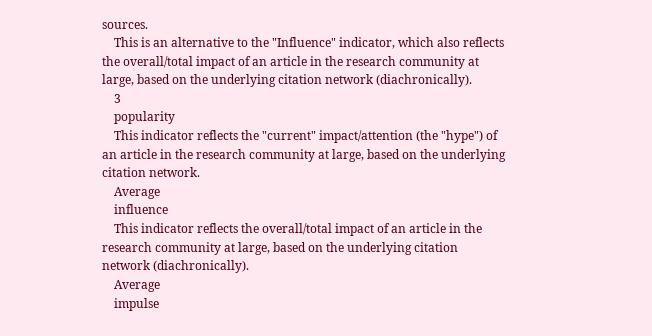sources.
    This is an alternative to the "Influence" indicator, which also reflects the overall/total impact of an article in the research community at large, based on the underlying citation network (diachronically).
    3
    popularity
    This indicator reflects the "current" impact/attention (the "hype") of an article in the research community at large, based on the underlying citation network.
    Average
    influence
    This indicator reflects the overall/total impact of an article in the research community at large, based on the underlying citation network (diachronically).
    Average
    impulse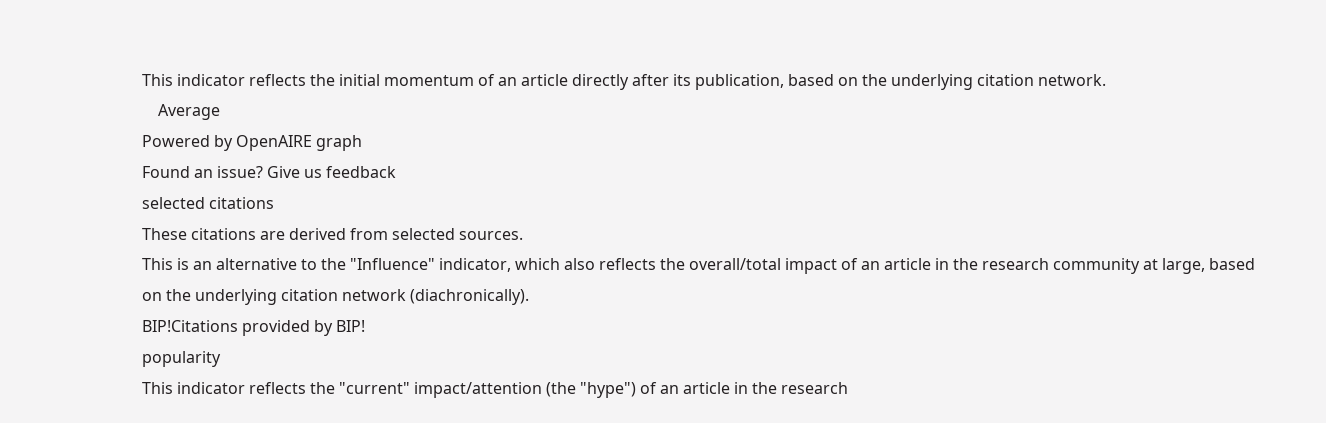This indicator reflects the initial momentum of an article directly after its publication, based on the underlying citation network.
    Average
Powered by OpenAIRE graph
Found an issue? Give us feedback
selected citations
These citations are derived from selected sources.
This is an alternative to the "Influence" indicator, which also reflects the overall/total impact of an article in the research community at large, based on the underlying citation network (diachronically).
BIP!Citations provided by BIP!
popularity
This indicator reflects the "current" impact/attention (the "hype") of an article in the research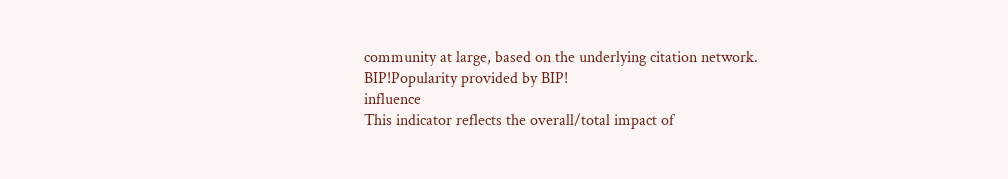community at large, based on the underlying citation network.
BIP!Popularity provided by BIP!
influence
This indicator reflects the overall/total impact of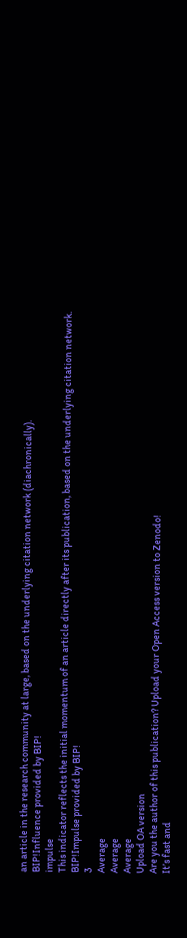an article in the research community at large, based on the underlying citation network (diachronically).
BIP!Influence provided by BIP!
impulse
This indicator reflects the initial momentum of an article directly after its publication, based on the underlying citation network.
BIP!Impulse provided by BIP!
3
Average
Average
Average
Upload OA version
Are you the author of this publication? Upload your Open Access version to Zenodo!
It’s fast and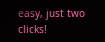easy, just two clicks!